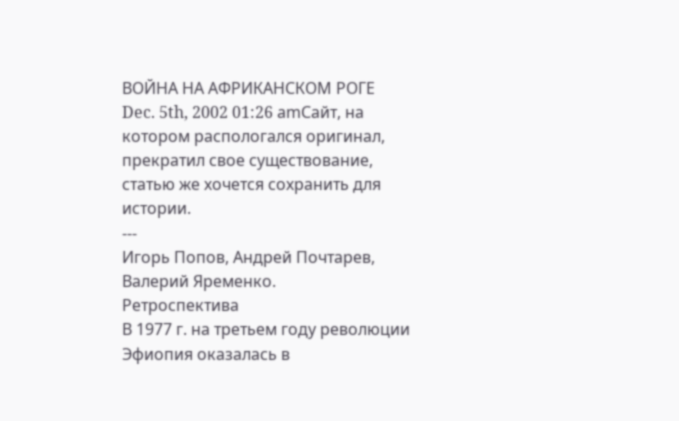ВОЙНА НА АФРИКАНСКОМ РОГЕ
Dec. 5th, 2002 01:26 amСайт, на котором распологался оригинал, прекратил свое существование, статью же хочется сохранить для истории.
---
Игорь Попов, Андрей Почтарев, Валерий Яременко.
Ретроспектива
В 1977 г. на третьем году революции Эфиопия оказалась в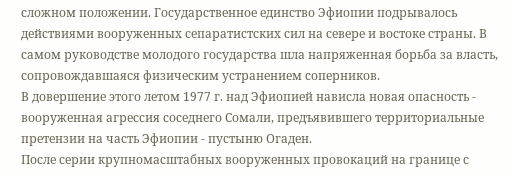сложном положении. Государственное единство Эфиопии подрывалось действиями вооруженных сепаратистских сил на севере и востоке страны. В самом руководстве молодого государства шла напряженная борьба за власть, сопровождавшаяся физическим устранением соперников.
В довершение этого летом 1977 г. над Эфиопией нависла новая опасность - вооруженная агрессия соседнего Сомали, предъявившего территориальные претензии на часть Эфиопии - пустыню Огаден.
После серии крупномасштабных вооруженных провокаций на границе с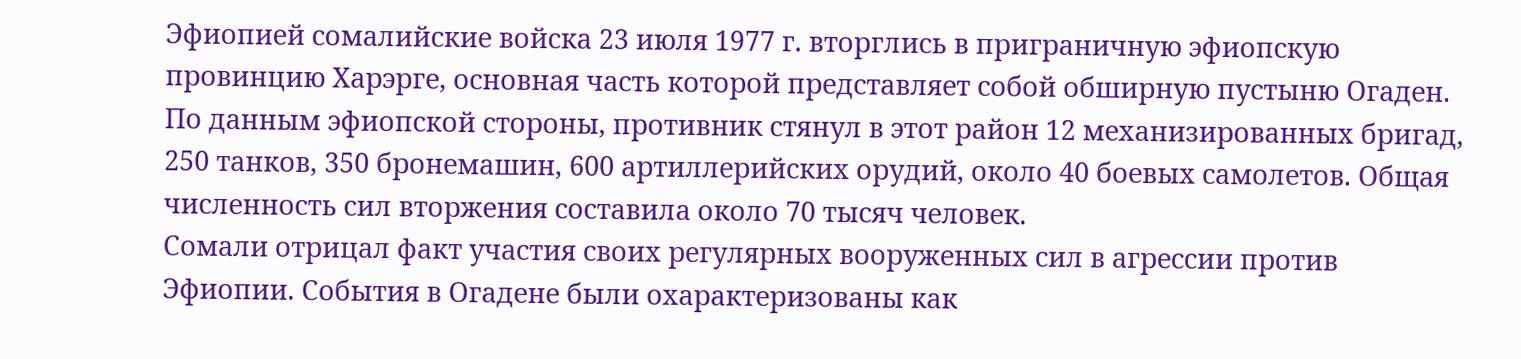Эфиопией сомалийские войска 23 июля 1977 г. вторглись в приграничную эфиопскую провинцию Харэрге, основная часть которой представляет собой обширную пустыню Огаден. По данным эфиопской стороны, противник стянул в этот район 12 механизированных бригад, 250 танков, 350 бронемашин, 600 артиллерийских орудий, около 40 боевых самолетов. Общая численность сил вторжения составила около 70 тысяч человек.
Сомали отрицал факт участия своих регулярных вооруженных сил в агрессии против Эфиопии. События в Огадене были охарактеризованы как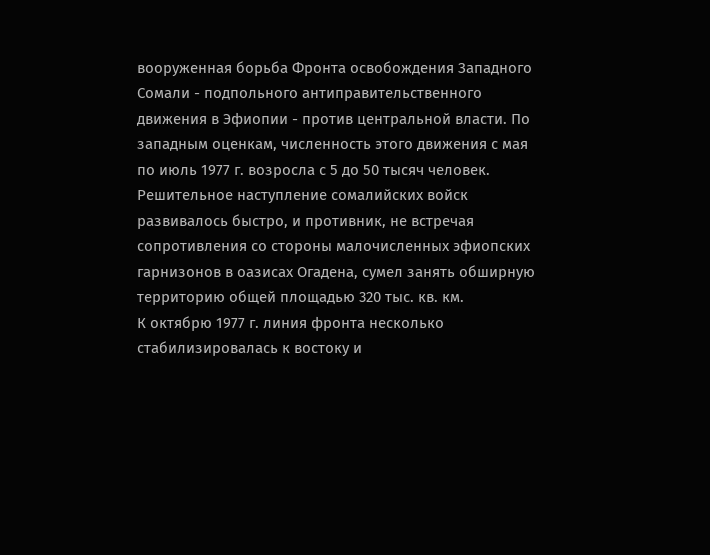вооруженная борьба Фронта освобождения Западного Сомали - подпольного антиправительственного движения в Эфиопии - против центральной власти. По западным оценкам, численность этого движения с мая по июль 1977 г. возросла с 5 до 50 тысяч человек.
Решительное наступление сомалийских войск развивалось быстро, и противник, не встречая сопротивления со стороны малочисленных эфиопских гарнизонов в оазисах Огадена, сумел занять обширную территорию общей площадью 320 тыс. кв. км.
К октябрю 1977 г. линия фронта несколько стабилизировалась к востоку и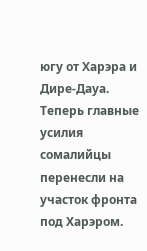югу от Харэра и Дире-Дауа. Теперь главные усилия сомалийцы перенесли на участок фронта под Харэром.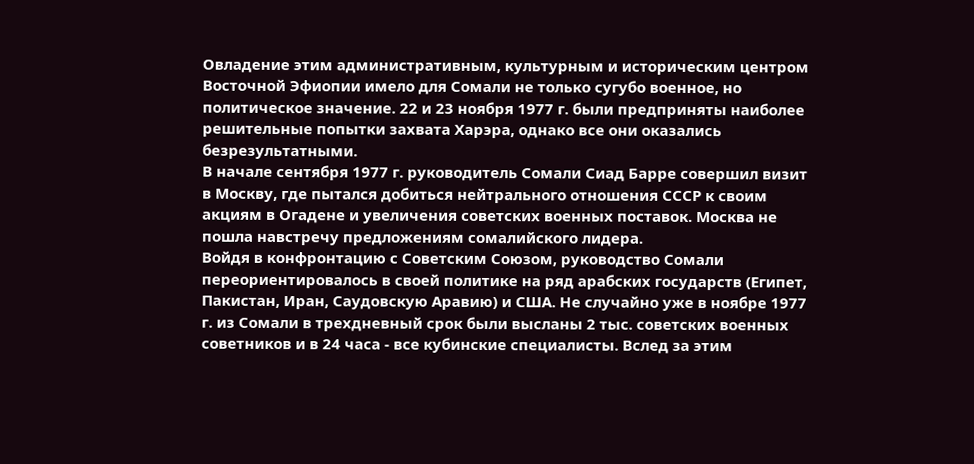Овладение этим административным, культурным и историческим центром Восточной Эфиопии имело для Сомали не только сугубо военное, но политическое значение. 22 и 23 ноября 1977 г. были предприняты наиболее решительные попытки захвата Харэра, однако все они оказались безрезультатными.
В начале сентября 1977 г. руководитель Сомали Сиад Барре совершил визит в Москву, где пытался добиться нейтрального отношения СССР к своим акциям в Огадене и увеличения советских военных поставок. Москва не пошла навстречу предложениям сомалийского лидера.
Войдя в конфронтацию с Советским Союзом, руководство Сомали переориентировалось в своей политике на ряд арабских государств (Египет, Пакистан, Иран, Саудовскую Аравию) и США. Не случайно уже в ноябре 1977 г. из Сомали в трехдневный срок были высланы 2 тыс. советских военных советников и в 24 часа - все кубинские специалисты. Вслед за этим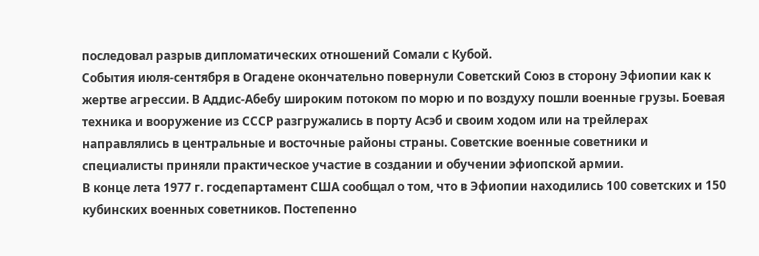последовал разрыв дипломатических отношений Сомали с Кубой.
События июля-сентября в Огадене окончательно повернули Советский Союз в сторону Эфиопии как к жертве агрессии. В Аддис-Абебу широким потоком по морю и по воздуху пошли военные грузы. Боевая техника и вооружение из СССР разгружались в порту Асэб и своим ходом или на трейлерах направлялись в центральные и восточные районы страны. Советские военные советники и специалисты приняли практическое участие в создании и обучении эфиопской армии.
В конце лета 1977 г. госдепартамент США сообщал о том, что в Эфиопии находились 100 советских и 150 кубинских военных советников. Постепенно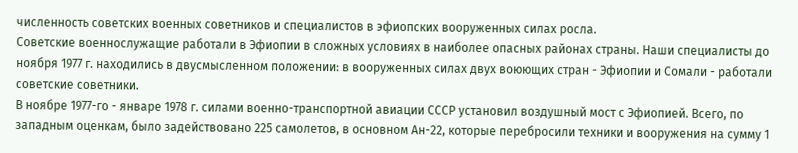численность советских военных советников и специалистов в эфиопских вооруженных силах росла.
Советские военнослужащие работали в Эфиопии в сложных условиях в наиболее опасных районах страны. Наши специалисты до ноября 1977 г. находились в двусмысленном положении: в вооруженных силах двух воюющих стран - Эфиопии и Сомали - работали советские советники.
В ноябре 1977-го - январе 1978 г. силами военно-транспортной авиации СССР установил воздушный мост с Эфиопией. Всего, по западным оценкам, было задействовано 225 самолетов, в основном Ан-22, которые перебросили техники и вооружения на сумму 1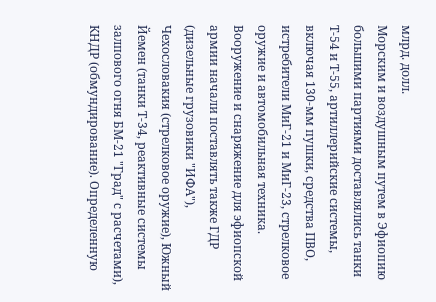млрд. долл.
Морским и воздушным путем в Эфиопию большими партиями доставлялись танки Т-54 и Т-55, артиллерийские системы, включая 130-мм пушки, средства ПВО, истребители МиГ-21 и МиГ-23, стрелковое оружие и автомобильная техника. Вооружение и снаряжение для эфиопской армии начали поставлять также ГДР (дизельные грузовики "ИФА"), Чехословакия (стрелковое оружие), Южный Йемен (танки Т-34, реактивные системы залпового огня БМ-21 "Град" с расчетами), КНДР (обмундирование). Определенную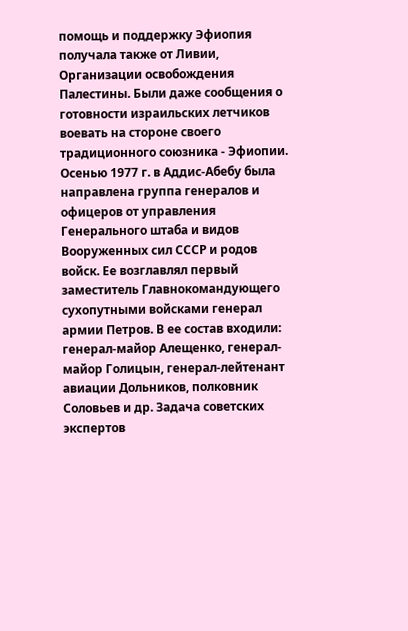помощь и поддержку Эфиопия получала также от Ливии, Организации освобождения Палестины. Были даже сообщения о готовности израильских летчиков воевать на стороне своего традиционного союзника - Эфиопии.
Осенью 1977 г. в Аддис-Абебу была направлена группа генералов и офицеров от управления Генерального штаба и видов Вооруженных сил СССР и родов войск. Ее возглавлял первый заместитель Главнокомандующего сухопутными войсками генерал армии Петров. В ее состав входили: генерал-майор Алещенко, генерал-майор Голицын, генерал-лейтенант авиации Дольников, полковник Соловьев и др. Задача советских экспертов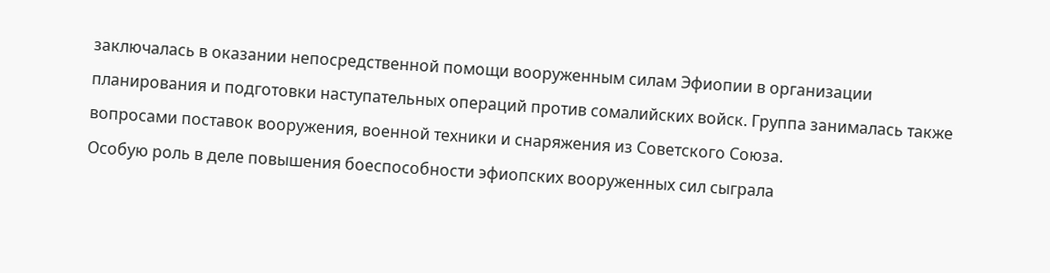заключалась в оказании непосредственной помощи вооруженным силам Эфиопии в организации планирования и подготовки наступательных операций против сомалийских войск. Группа занималась также вопросами поставок вооружения, военной техники и снаряжения из Советского Союза.
Особую роль в деле повышения боеспособности эфиопских вооруженных сил сыграла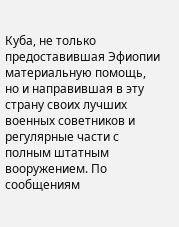Куба, не только предоставившая Эфиопии материальную помощь, но и направившая в эту страну своих лучших военных советников и регулярные части с полным штатным вооружением. По сообщениям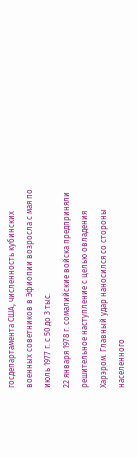госдепартамента США, численность кубинских военных советников в Эфиопии возросла с мая по июль 1977 г. с 50 до 3 тыс.
22 января 1978 г. сомалийские войска предприняли решительное наступление с целью овладения Харэром. Главный удар наносился со стороны населенного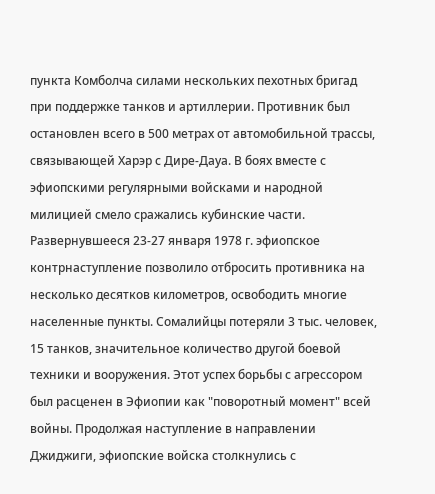пункта Комболча силами нескольких пехотных бригад при поддержке танков и артиллерии. Противник был остановлен всего в 500 метрах от автомобильной трассы, связывающей Харэр с Дире-Дауа. В боях вместе с эфиопскими регулярными войсками и народной милицией смело сражались кубинские части.
Развернувшееся 23-27 января 1978 г. эфиопское контрнаступление позволило отбросить противника на несколько десятков километров, освободить многие населенные пункты. Сомалийцы потеряли 3 тыс. человек, 15 танков, значительное количество другой боевой техники и вооружения. Этот успех борьбы с агрессором был расценен в Эфиопии как "поворотный момент" всей войны. Продолжая наступление в направлении Джиджиги, эфиопские войска столкнулись с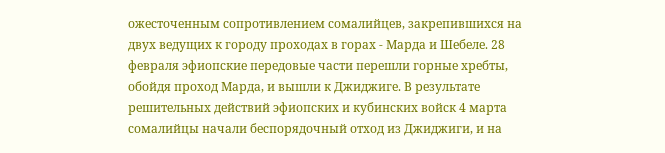ожесточенным сопротивлением сомалийцев, закрепившихся на двух ведущих к городу проходах в горах - Марда и Шебеле. 28 февраля эфиопские передовые части перешли горные хребты, обойдя проход Марда, и вышли к Джиджиге. В результате решительных действий эфиопских и кубинских войск 4 марта сомалийцы начали беспорядочный отход из Джиджиги, и на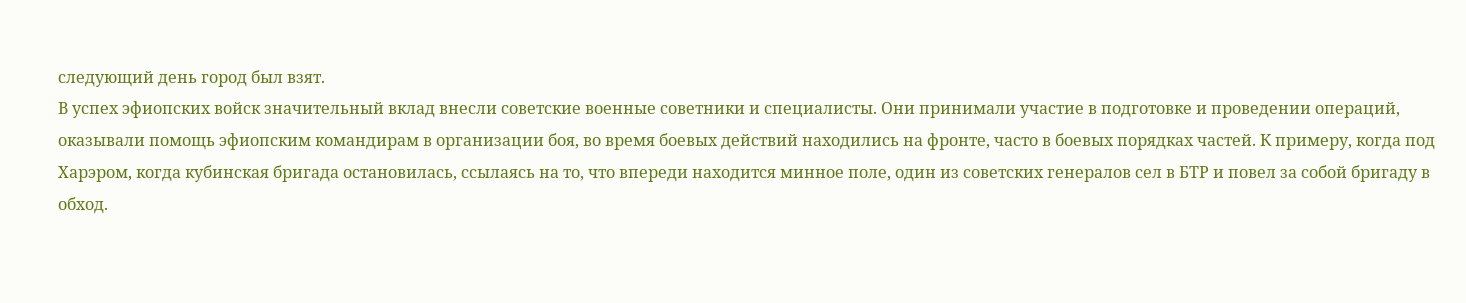следующий день город был взят.
В успех эфиопских войск значительный вклад внесли советские военные советники и специалисты. Они принимали участие в подготовке и проведении операций, оказывали помощь эфиопским командирам в организации боя, во время боевых действий находились на фронте, часто в боевых порядках частей. К примеру, когда под Харэром, когда кубинская бригада остановилась, ссылаясь на то, что впереди находится минное поле, один из советских генералов сел в БТР и повел за собой бригаду в обход.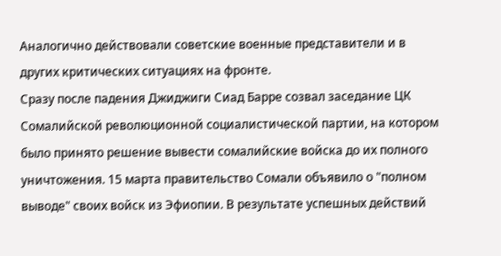Аналогично действовали советские военные представители и в других критических ситуациях на фронте.
Сразу после падения Джиджиги Сиад Барре созвал заседание ЦК Сомалийской революционной социалистической партии, на котором было принято решение вывести сомалийские войска до их полного уничтожения. 15 марта правительство Сомали объявило о "полном выводе" своих войск из Эфиопии. В результате успешных действий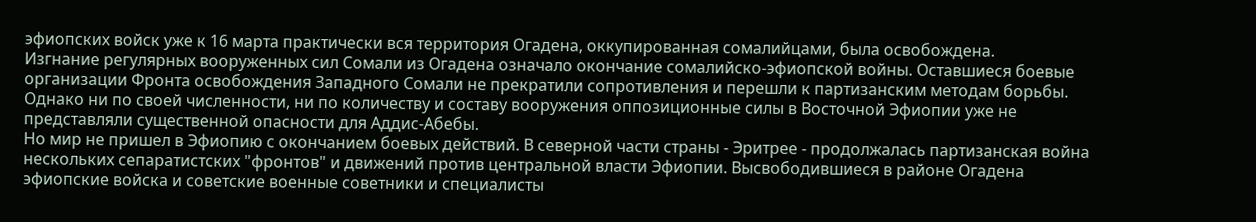эфиопских войск уже к 16 марта практически вся территория Огадена, оккупированная сомалийцами, была освобождена.
Изгнание регулярных вооруженных сил Сомали из Огадена означало окончание сомалийско-эфиопской войны. Оставшиеся боевые организации Фронта освобождения Западного Сомали не прекратили сопротивления и перешли к партизанским методам борьбы. Однако ни по своей численности, ни по количеству и составу вооружения оппозиционные силы в Восточной Эфиопии уже не представляли существенной опасности для Аддис-Абебы.
Но мир не пришел в Эфиопию с окончанием боевых действий. В северной части страны - Эритрее - продолжалась партизанская война нескольких сепаратистских "фронтов" и движений против центральной власти Эфиопии. Высвободившиеся в районе Огадена эфиопские войска и советские военные советники и специалисты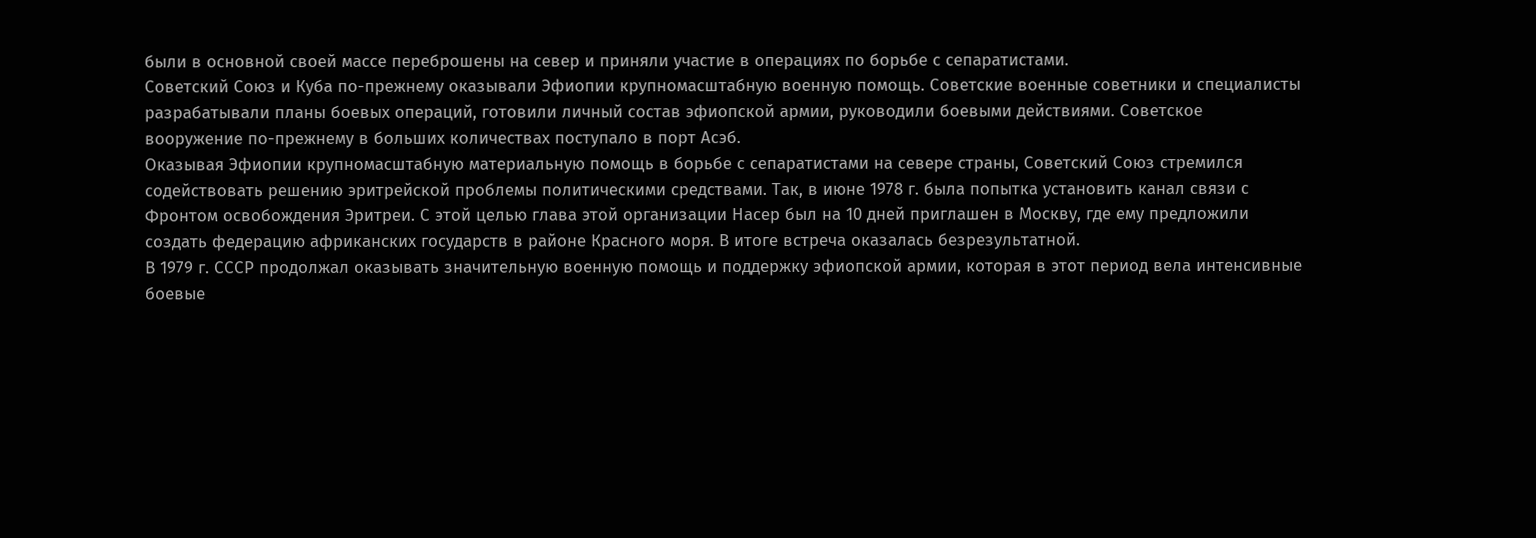были в основной своей массе переброшены на север и приняли участие в операциях по борьбе с сепаратистами.
Советский Союз и Куба по-прежнему оказывали Эфиопии крупномасштабную военную помощь. Советские военные советники и специалисты разрабатывали планы боевых операций, готовили личный состав эфиопской армии, руководили боевыми действиями. Советское вооружение по-прежнему в больших количествах поступало в порт Асэб.
Оказывая Эфиопии крупномасштабную материальную помощь в борьбе с сепаратистами на севере страны, Советский Союз стремился содействовать решению эритрейской проблемы политическими средствами. Так, в июне 1978 г. была попытка установить канал связи с Фронтом освобождения Эритреи. С этой целью глава этой организации Насер был на 10 дней приглашен в Москву, где ему предложили создать федерацию африканских государств в районе Красного моря. В итоге встреча оказалась безрезультатной.
В 1979 г. СССР продолжал оказывать значительную военную помощь и поддержку эфиопской армии, которая в этот период вела интенсивные боевые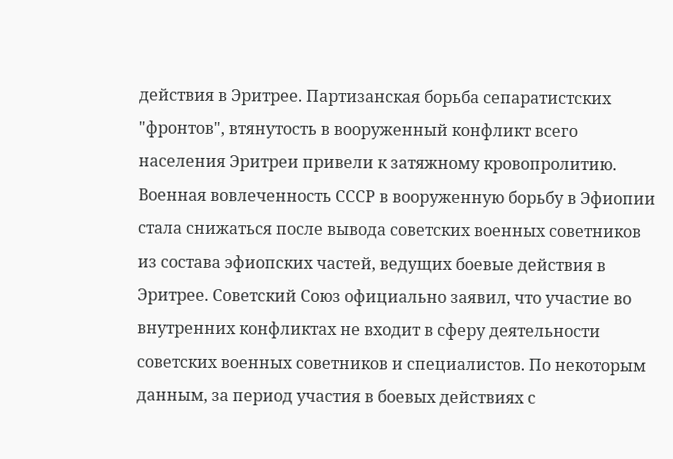действия в Эритрее. Партизанская борьба сепаратистских "фронтов", втянутость в вооруженный конфликт всего населения Эритреи привели к затяжному кровопролитию.
Военная вовлеченность СССР в вооруженную борьбу в Эфиопии стала снижаться после вывода советских военных советников из состава эфиопских частей, ведущих боевые действия в Эритрее. Советский Союз официально заявил, что участие во внутренних конфликтах не входит в сферу деятельности советских военных советников и специалистов. По некоторым данным, за период участия в боевых действиях с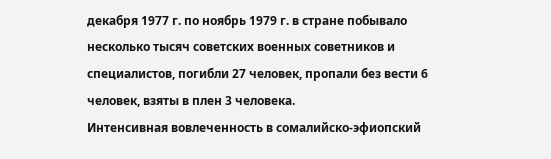декабря 1977 г. по ноябрь 1979 г. в стране побывало несколько тысяч советских военных советников и специалистов, погибли 27 человек, пропали без вести 6 человек, взяты в плен 3 человека.
Интенсивная вовлеченность в сомалийско-эфиопский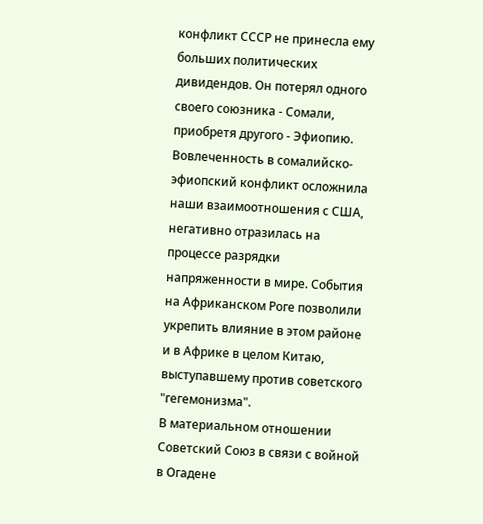конфликт СССР не принесла ему больших политических дивидендов. Он потерял одного своего союзника - Сомали, приобретя другого - Эфиопию. Вовлеченность в сомалийско-эфиопский конфликт осложнила наши взаимоотношения с США, негативно отразилась на процессе разрядки напряженности в мире. События на Африканском Роге позволили укрепить влияние в этом районе и в Африке в целом Китаю, выступавшему против советского "гегемонизма".
В материальном отношении Советский Союз в связи с войной в Огадене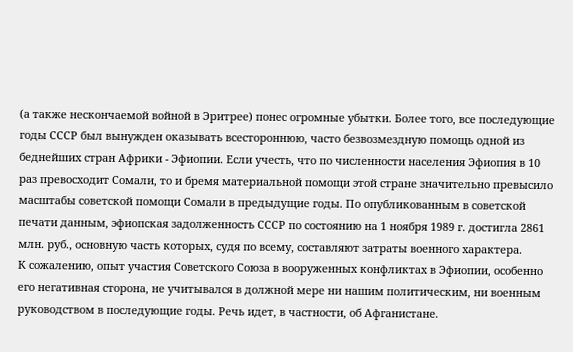(а также нескончаемой войной в Эритрее) понес огромные убытки. Более того, все последующие годы СССР был вынужден оказывать всестороннюю, часто безвозмездную помощь одной из беднейших стран Африки - Эфиопии. Если учесть, что по численности населения Эфиопия в 10 раз превосходит Сомали, то и бремя материальной помощи этой стране значительно превысило масштабы советской помощи Сомали в предыдущие годы. По опубликованным в советской печати данным, эфиопская задолженность СССР по состоянию на 1 ноября 1989 г. достигла 2861 млн. руб., основную часть которых, судя по всему, составляют затраты военного характера.
К сожалению, опыт участия Советского Союза в вооруженных конфликтах в Эфиопии, особенно его негативная сторона, не учитывался в должной мере ни нашим политическим, ни военным руководством в последующие годы. Речь идет, в частности, об Афганистане.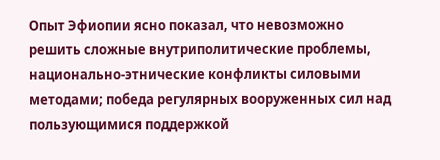Опыт Эфиопии ясно показал, что невозможно решить сложные внутриполитические проблемы, национально-этнические конфликты силовыми методами; победа регулярных вооруженных сил над пользующимися поддержкой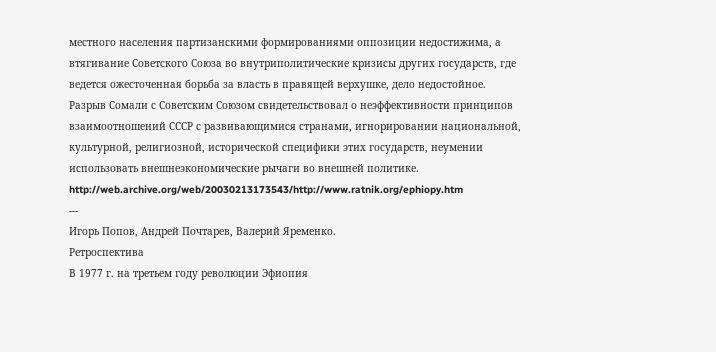местного населения партизанскими формированиями оппозиции недостижима, а втягивание Советского Союза во внутриполитические кризисы других государств, где ведется ожесточенная борьба за власть в правящей верхушке, дело недостойное. Разрыв Сомали с Советским Союзом свидетельствовал о неэффективности принципов взаимоотношений СССР с развивающимися странами, игнорировании национальной, культурной, религиозной, исторической специфики этих государств, неумении использовать внешнеэкономические рычаги во внешней политике.
http://web.archive.org/web/20030213173543/http://www.ratnik.org/ephiopy.htm
---
Игорь Попов, Андрей Почтарев, Валерий Яременко.
Ретроспектива
В 1977 г. на третьем году революции Эфиопия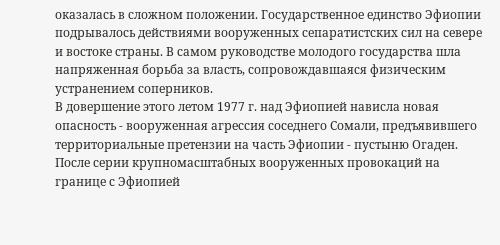оказалась в сложном положении. Государственное единство Эфиопии подрывалось действиями вооруженных сепаратистских сил на севере и востоке страны. В самом руководстве молодого государства шла напряженная борьба за власть, сопровождавшаяся физическим устранением соперников.
В довершение этого летом 1977 г. над Эфиопией нависла новая опасность - вооруженная агрессия соседнего Сомали, предъявившего территориальные претензии на часть Эфиопии - пустыню Огаден.
После серии крупномасштабных вооруженных провокаций на границе с Эфиопией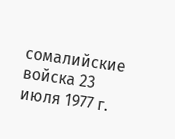сомалийские войска 23 июля 1977 г.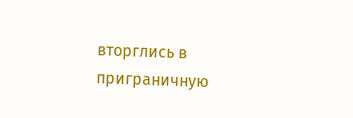вторглись в приграничную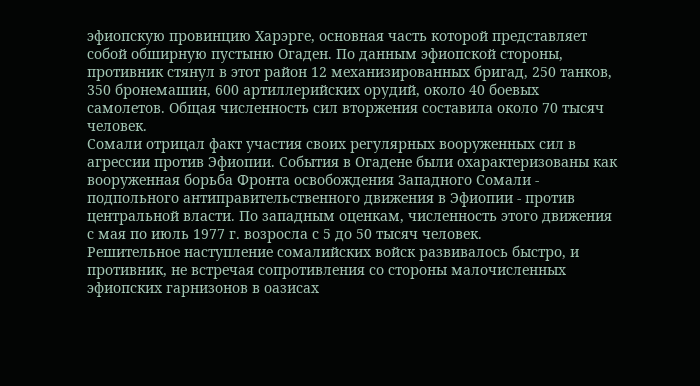эфиопскую провинцию Харэрге, основная часть которой представляет собой обширную пустыню Огаден. По данным эфиопской стороны, противник стянул в этот район 12 механизированных бригад, 250 танков, 350 бронемашин, 600 артиллерийских орудий, около 40 боевых самолетов. Общая численность сил вторжения составила около 70 тысяч человек.
Сомали отрицал факт участия своих регулярных вооруженных сил в агрессии против Эфиопии. События в Огадене были охарактеризованы как вооруженная борьба Фронта освобождения Западного Сомали - подпольного антиправительственного движения в Эфиопии - против центральной власти. По западным оценкам, численность этого движения с мая по июль 1977 г. возросла с 5 до 50 тысяч человек.
Решительное наступление сомалийских войск развивалось быстро, и противник, не встречая сопротивления со стороны малочисленных эфиопских гарнизонов в оазисах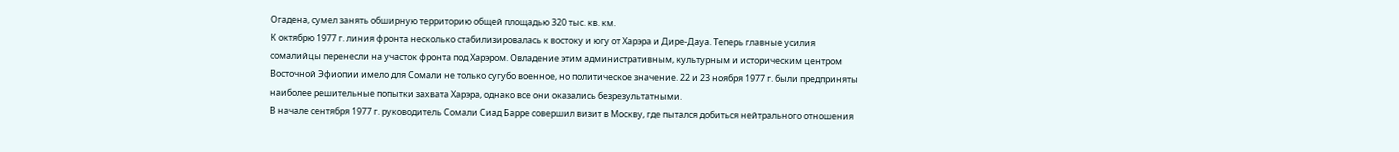Огадена, сумел занять обширную территорию общей площадью 320 тыс. кв. км.
К октябрю 1977 г. линия фронта несколько стабилизировалась к востоку и югу от Харэра и Дире-Дауа. Теперь главные усилия сомалийцы перенесли на участок фронта под Харэром. Овладение этим административным, культурным и историческим центром Восточной Эфиопии имело для Сомали не только сугубо военное, но политическое значение. 22 и 23 ноября 1977 г. были предприняты наиболее решительные попытки захвата Харэра, однако все они оказались безрезультатными.
В начале сентября 1977 г. руководитель Сомали Сиад Барре совершил визит в Москву, где пытался добиться нейтрального отношения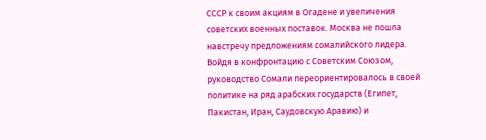СССР к своим акциям в Огадене и увеличения советских военных поставок. Москва не пошла навстречу предложениям сомалийского лидера.
Войдя в конфронтацию с Советским Союзом, руководство Сомали переориентировалось в своей политике на ряд арабских государств (Египет, Пакистан, Иран, Саудовскую Аравию) и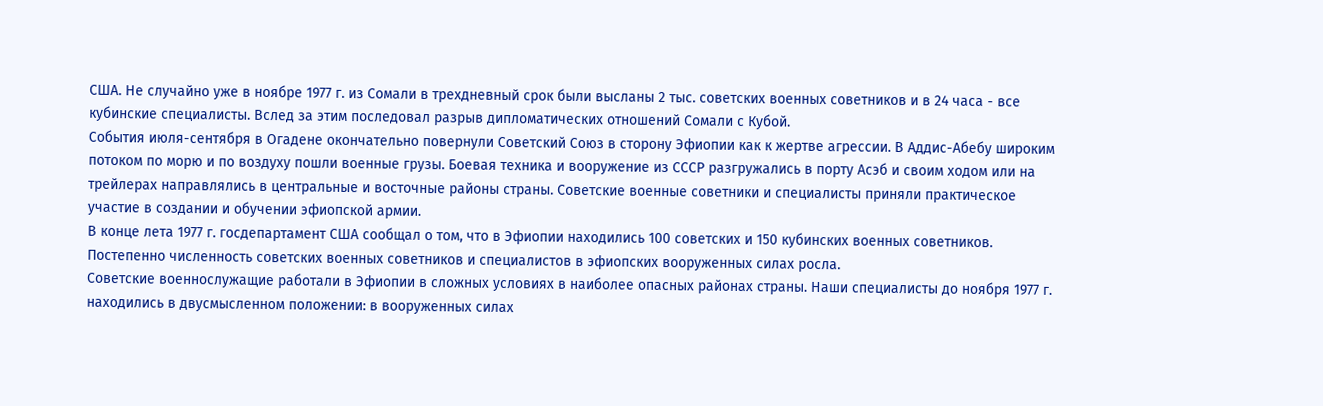США. Не случайно уже в ноябре 1977 г. из Сомали в трехдневный срок были высланы 2 тыс. советских военных советников и в 24 часа - все кубинские специалисты. Вслед за этим последовал разрыв дипломатических отношений Сомали с Кубой.
События июля-сентября в Огадене окончательно повернули Советский Союз в сторону Эфиопии как к жертве агрессии. В Аддис-Абебу широким потоком по морю и по воздуху пошли военные грузы. Боевая техника и вооружение из СССР разгружались в порту Асэб и своим ходом или на трейлерах направлялись в центральные и восточные районы страны. Советские военные советники и специалисты приняли практическое участие в создании и обучении эфиопской армии.
В конце лета 1977 г. госдепартамент США сообщал о том, что в Эфиопии находились 100 советских и 150 кубинских военных советников. Постепенно численность советских военных советников и специалистов в эфиопских вооруженных силах росла.
Советские военнослужащие работали в Эфиопии в сложных условиях в наиболее опасных районах страны. Наши специалисты до ноября 1977 г. находились в двусмысленном положении: в вооруженных силах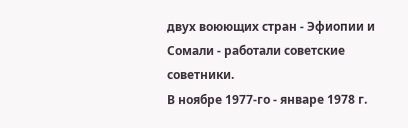двух воюющих стран - Эфиопии и Сомали - работали советские советники.
В ноябре 1977-го - январе 1978 г.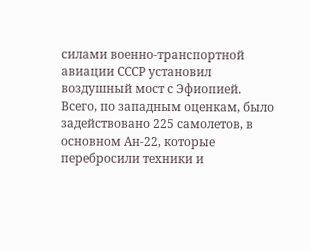силами военно-транспортной авиации СССР установил воздушный мост с Эфиопией. Всего, по западным оценкам, было задействовано 225 самолетов, в основном Ан-22, которые перебросили техники и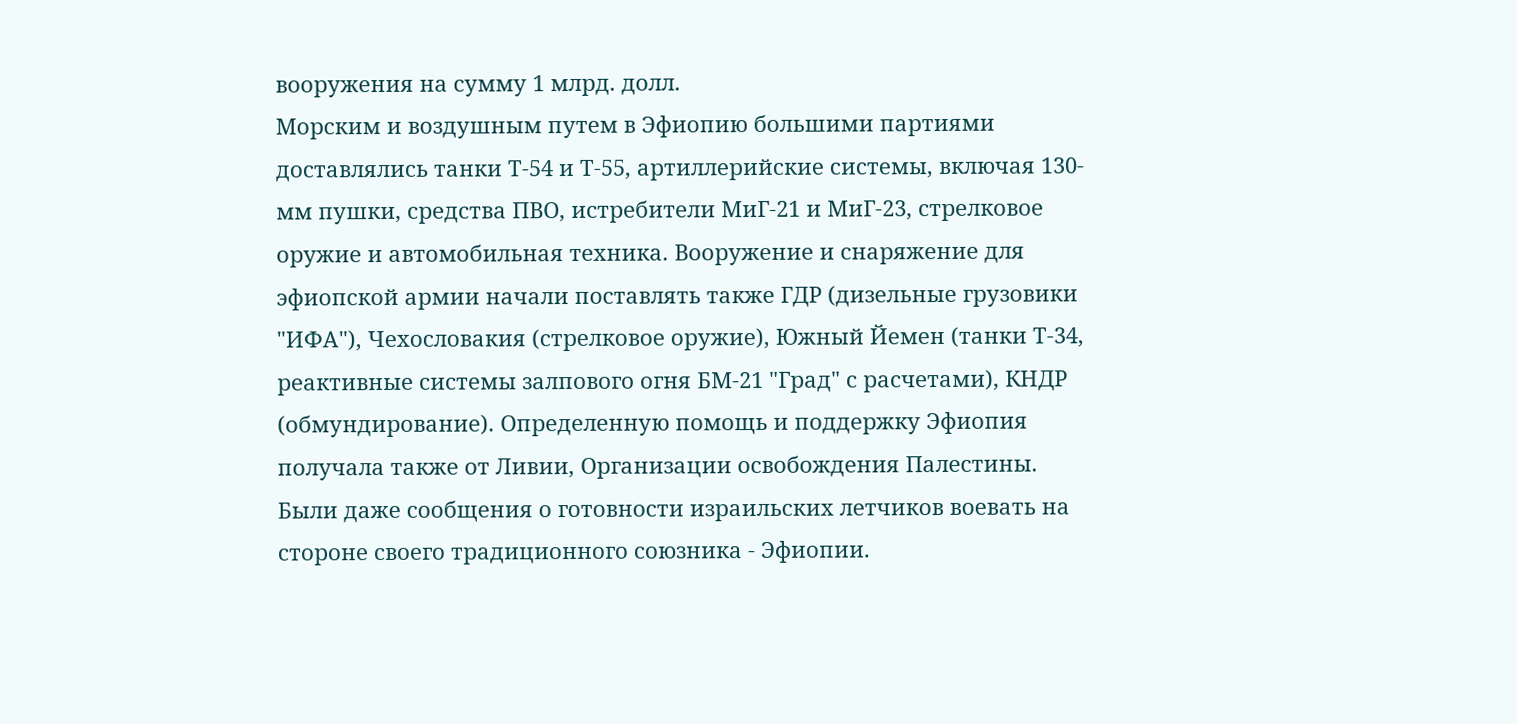вооружения на сумму 1 млрд. долл.
Морским и воздушным путем в Эфиопию большими партиями доставлялись танки Т-54 и Т-55, артиллерийские системы, включая 130-мм пушки, средства ПВО, истребители МиГ-21 и МиГ-23, стрелковое оружие и автомобильная техника. Вооружение и снаряжение для эфиопской армии начали поставлять также ГДР (дизельные грузовики "ИФА"), Чехословакия (стрелковое оружие), Южный Йемен (танки Т-34, реактивные системы залпового огня БМ-21 "Град" с расчетами), КНДР (обмундирование). Определенную помощь и поддержку Эфиопия получала также от Ливии, Организации освобождения Палестины. Были даже сообщения о готовности израильских летчиков воевать на стороне своего традиционного союзника - Эфиопии.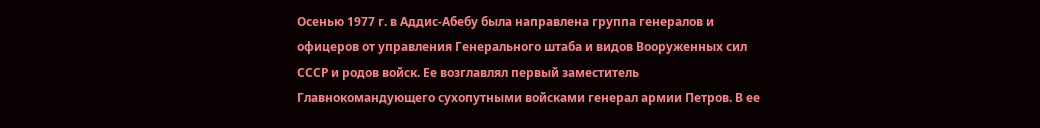Осенью 1977 г. в Аддис-Абебу была направлена группа генералов и офицеров от управления Генерального штаба и видов Вооруженных сил СССР и родов войск. Ее возглавлял первый заместитель Главнокомандующего сухопутными войсками генерал армии Петров. В ее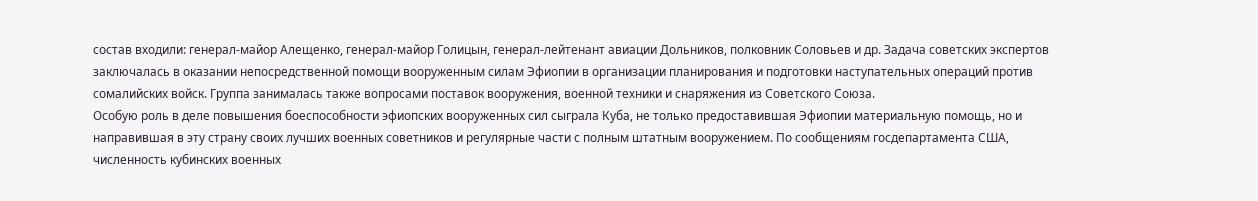состав входили: генерал-майор Алещенко, генерал-майор Голицын, генерал-лейтенант авиации Дольников, полковник Соловьев и др. Задача советских экспертов заключалась в оказании непосредственной помощи вооруженным силам Эфиопии в организации планирования и подготовки наступательных операций против сомалийских войск. Группа занималась также вопросами поставок вооружения, военной техники и снаряжения из Советского Союза.
Особую роль в деле повышения боеспособности эфиопских вооруженных сил сыграла Куба, не только предоставившая Эфиопии материальную помощь, но и направившая в эту страну своих лучших военных советников и регулярные части с полным штатным вооружением. По сообщениям госдепартамента США, численность кубинских военных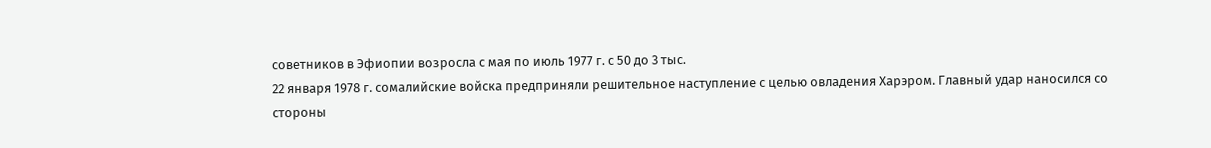советников в Эфиопии возросла с мая по июль 1977 г. с 50 до 3 тыс.
22 января 1978 г. сомалийские войска предприняли решительное наступление с целью овладения Харэром. Главный удар наносился со стороны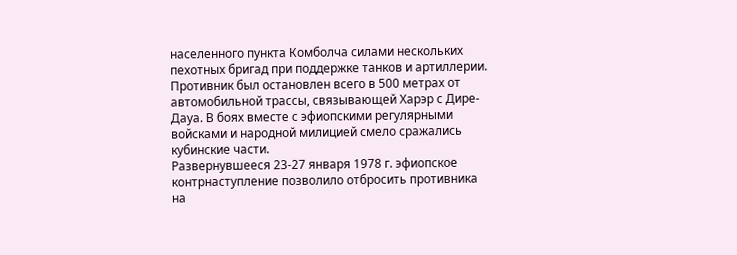населенного пункта Комболча силами нескольких пехотных бригад при поддержке танков и артиллерии. Противник был остановлен всего в 500 метрах от автомобильной трассы, связывающей Харэр с Дире-Дауа. В боях вместе с эфиопскими регулярными войсками и народной милицией смело сражались кубинские части.
Развернувшееся 23-27 января 1978 г. эфиопское контрнаступление позволило отбросить противника на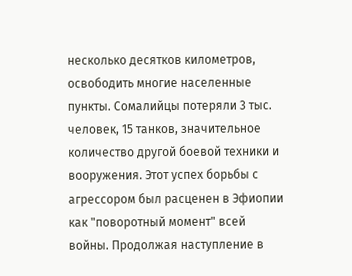несколько десятков километров, освободить многие населенные пункты. Сомалийцы потеряли 3 тыс. человек, 15 танков, значительное количество другой боевой техники и вооружения. Этот успех борьбы с агрессором был расценен в Эфиопии как "поворотный момент" всей войны. Продолжая наступление в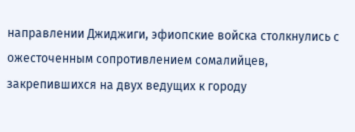направлении Джиджиги, эфиопские войска столкнулись с ожесточенным сопротивлением сомалийцев, закрепившихся на двух ведущих к городу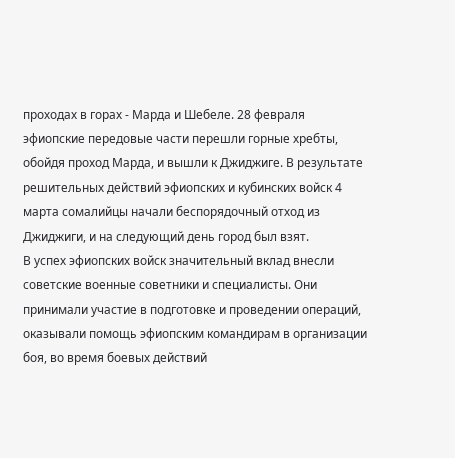проходах в горах - Марда и Шебеле. 28 февраля эфиопские передовые части перешли горные хребты, обойдя проход Марда, и вышли к Джиджиге. В результате решительных действий эфиопских и кубинских войск 4 марта сомалийцы начали беспорядочный отход из Джиджиги, и на следующий день город был взят.
В успех эфиопских войск значительный вклад внесли советские военные советники и специалисты. Они принимали участие в подготовке и проведении операций, оказывали помощь эфиопским командирам в организации боя, во время боевых действий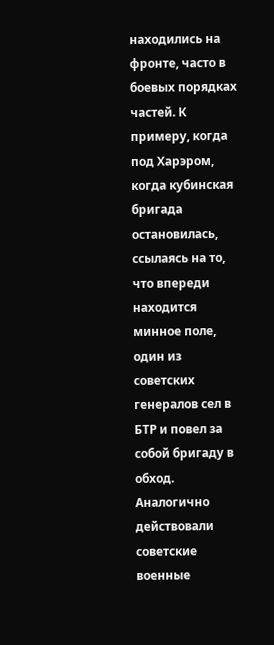находились на фронте, часто в боевых порядках частей. К примеру, когда под Харэром, когда кубинская бригада остановилась, ссылаясь на то, что впереди находится минное поле, один из советских генералов сел в БТР и повел за собой бригаду в обход. Аналогично действовали советские военные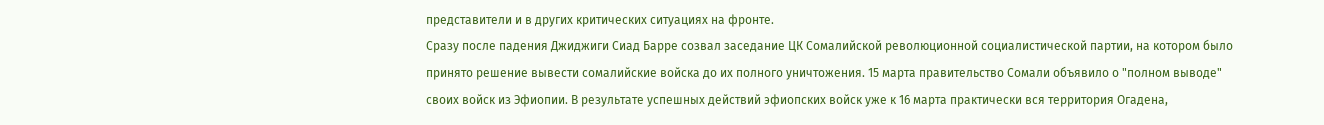представители и в других критических ситуациях на фронте.
Сразу после падения Джиджиги Сиад Барре созвал заседание ЦК Сомалийской революционной социалистической партии, на котором было принято решение вывести сомалийские войска до их полного уничтожения. 15 марта правительство Сомали объявило о "полном выводе" своих войск из Эфиопии. В результате успешных действий эфиопских войск уже к 16 марта практически вся территория Огадена,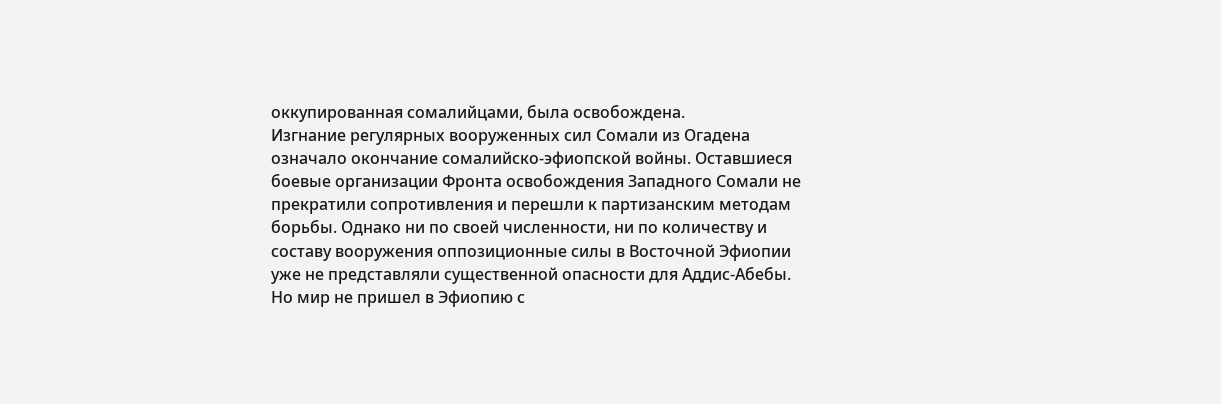оккупированная сомалийцами, была освобождена.
Изгнание регулярных вооруженных сил Сомали из Огадена означало окончание сомалийско-эфиопской войны. Оставшиеся боевые организации Фронта освобождения Западного Сомали не прекратили сопротивления и перешли к партизанским методам борьбы. Однако ни по своей численности, ни по количеству и составу вооружения оппозиционные силы в Восточной Эфиопии уже не представляли существенной опасности для Аддис-Абебы.
Но мир не пришел в Эфиопию с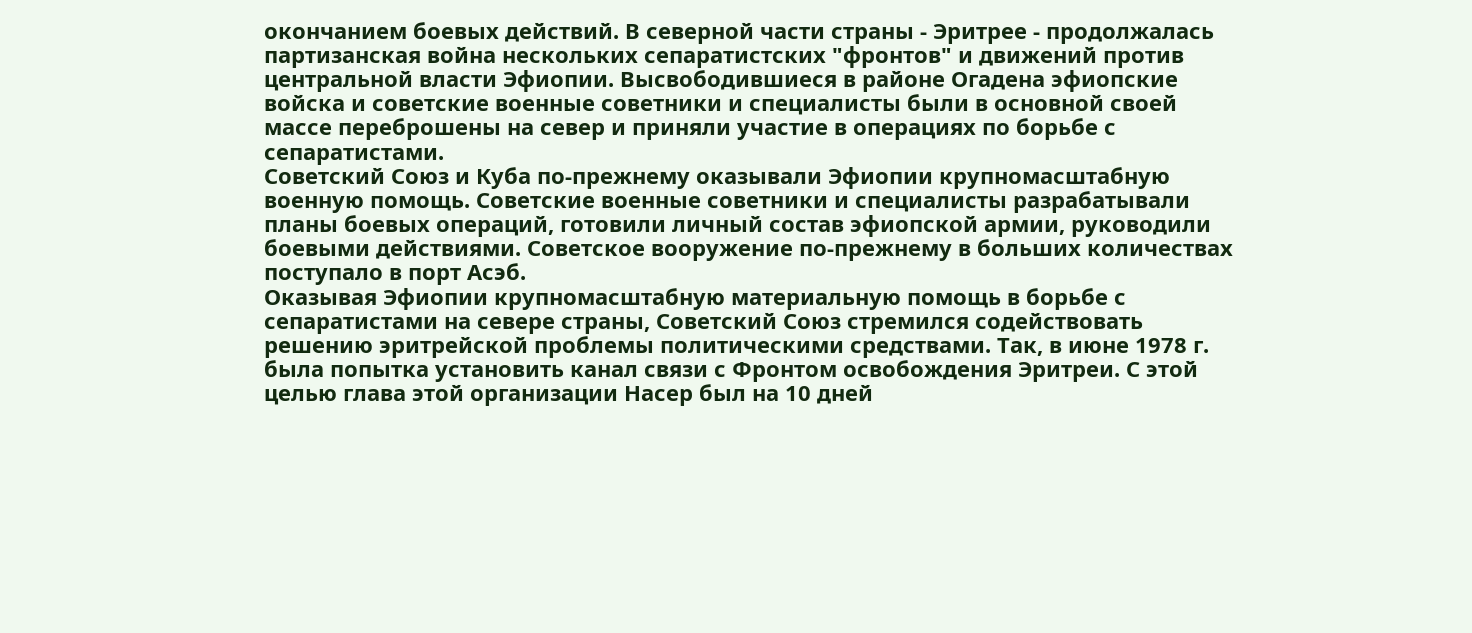окончанием боевых действий. В северной части страны - Эритрее - продолжалась партизанская война нескольких сепаратистских "фронтов" и движений против центральной власти Эфиопии. Высвободившиеся в районе Огадена эфиопские войска и советские военные советники и специалисты были в основной своей массе переброшены на север и приняли участие в операциях по борьбе с сепаратистами.
Советский Союз и Куба по-прежнему оказывали Эфиопии крупномасштабную военную помощь. Советские военные советники и специалисты разрабатывали планы боевых операций, готовили личный состав эфиопской армии, руководили боевыми действиями. Советское вооружение по-прежнему в больших количествах поступало в порт Асэб.
Оказывая Эфиопии крупномасштабную материальную помощь в борьбе с сепаратистами на севере страны, Советский Союз стремился содействовать решению эритрейской проблемы политическими средствами. Так, в июне 1978 г. была попытка установить канал связи с Фронтом освобождения Эритреи. С этой целью глава этой организации Насер был на 10 дней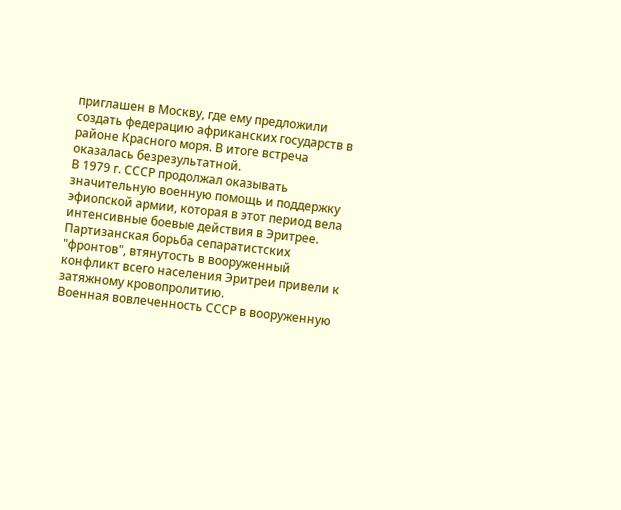приглашен в Москву, где ему предложили создать федерацию африканских государств в районе Красного моря. В итоге встреча оказалась безрезультатной.
В 1979 г. СССР продолжал оказывать значительную военную помощь и поддержку эфиопской армии, которая в этот период вела интенсивные боевые действия в Эритрее. Партизанская борьба сепаратистских "фронтов", втянутость в вооруженный конфликт всего населения Эритреи привели к затяжному кровопролитию.
Военная вовлеченность СССР в вооруженную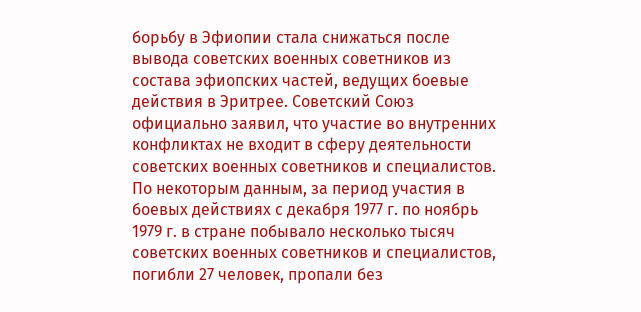борьбу в Эфиопии стала снижаться после вывода советских военных советников из состава эфиопских частей, ведущих боевые действия в Эритрее. Советский Союз официально заявил, что участие во внутренних конфликтах не входит в сферу деятельности советских военных советников и специалистов. По некоторым данным, за период участия в боевых действиях с декабря 1977 г. по ноябрь 1979 г. в стране побывало несколько тысяч советских военных советников и специалистов, погибли 27 человек, пропали без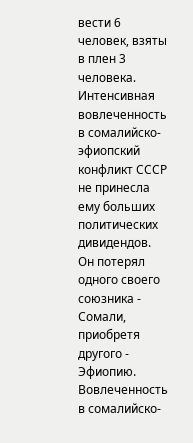вести 6 человек, взяты в плен 3 человека.
Интенсивная вовлеченность в сомалийско-эфиопский конфликт СССР не принесла ему больших политических дивидендов. Он потерял одного своего союзника - Сомали, приобретя другого - Эфиопию. Вовлеченность в сомалийско-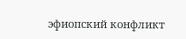эфиопский конфликт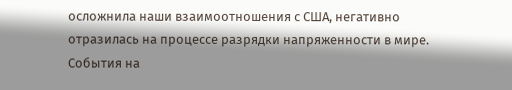осложнила наши взаимоотношения с США, негативно отразилась на процессе разрядки напряженности в мире. События на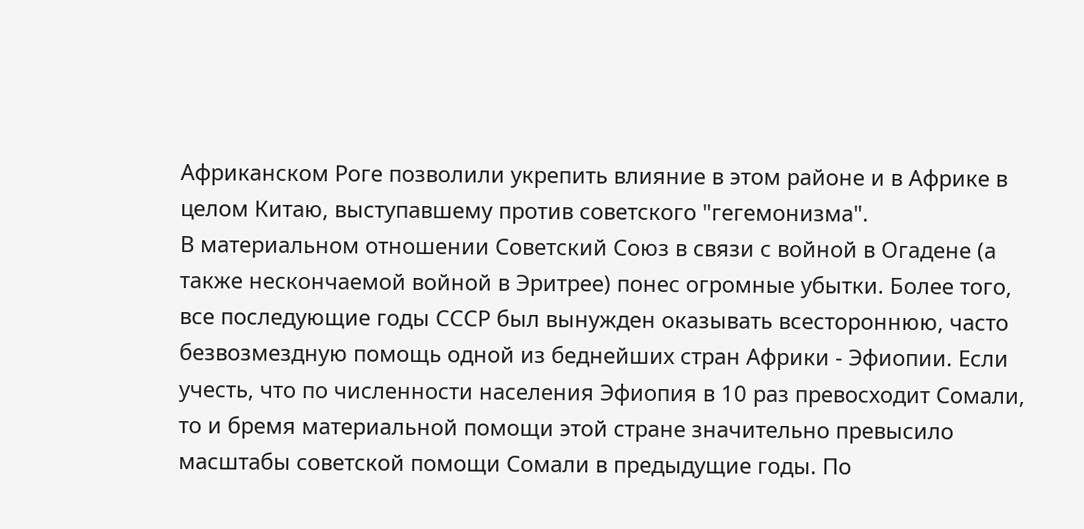Африканском Роге позволили укрепить влияние в этом районе и в Африке в целом Китаю, выступавшему против советского "гегемонизма".
В материальном отношении Советский Союз в связи с войной в Огадене (а также нескончаемой войной в Эритрее) понес огромные убытки. Более того, все последующие годы СССР был вынужден оказывать всестороннюю, часто безвозмездную помощь одной из беднейших стран Африки - Эфиопии. Если учесть, что по численности населения Эфиопия в 10 раз превосходит Сомали, то и бремя материальной помощи этой стране значительно превысило масштабы советской помощи Сомали в предыдущие годы. По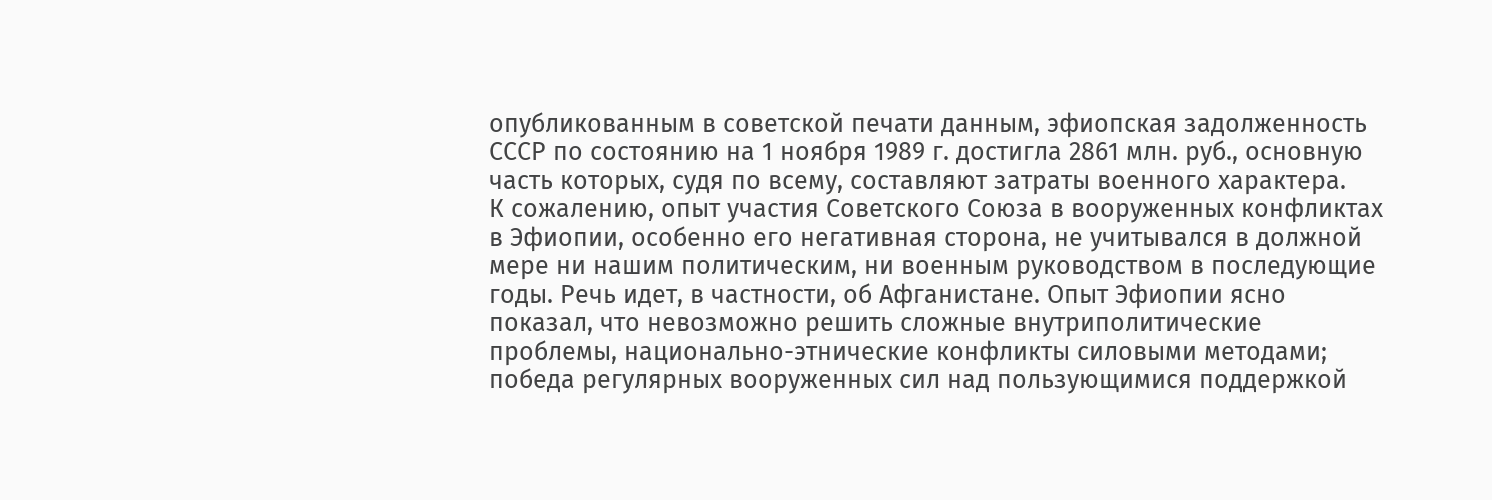опубликованным в советской печати данным, эфиопская задолженность СССР по состоянию на 1 ноября 1989 г. достигла 2861 млн. руб., основную часть которых, судя по всему, составляют затраты военного характера.
К сожалению, опыт участия Советского Союза в вооруженных конфликтах в Эфиопии, особенно его негативная сторона, не учитывался в должной мере ни нашим политическим, ни военным руководством в последующие годы. Речь идет, в частности, об Афганистане. Опыт Эфиопии ясно показал, что невозможно решить сложные внутриполитические проблемы, национально-этнические конфликты силовыми методами; победа регулярных вооруженных сил над пользующимися поддержкой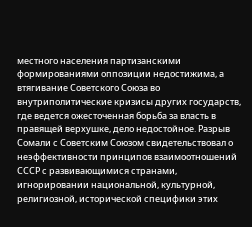местного населения партизанскими формированиями оппозиции недостижима, а втягивание Советского Союза во внутриполитические кризисы других государств, где ведется ожесточенная борьба за власть в правящей верхушке, дело недостойное. Разрыв Сомали с Советским Союзом свидетельствовал о неэффективности принципов взаимоотношений СССР с развивающимися странами, игнорировании национальной, культурной, религиозной, исторической специфики этих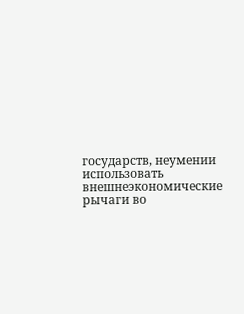государств, неумении использовать внешнеэкономические рычаги во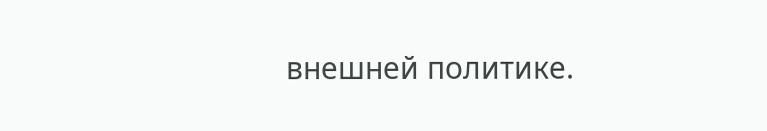внешней политике.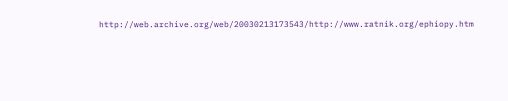http://web.archive.org/web/20030213173543/http://www.ratnik.org/ephiopy.htm